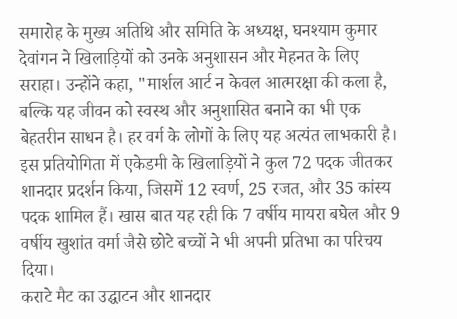समारोह के मुख्य अतिथि और समिति के अध्यक्ष, घनश्याम कुमार देवांगन ने खिलाड़ियों को उनके अनुशासन और मेहनत के लिए सराहा। उन्होंने कहा, "मार्शल आर्ट न केवल आत्मरक्षा की कला है, बल्कि यह जीवन को स्वस्थ और अनुशासित बनाने का भी एक बेहतरीन साधन है। हर वर्ग के लोगों के लिए यह अत्यंत लाभकारी है।
इस प्रतियोगिता में एकेडमी के खिलाड़ियों ने कुल 72 पदक जीतकर शानदार प्रदर्शन किया, जिसमें 12 स्वर्ण, 25 रजत, और 35 कांस्य पदक शामिल हैं। खास बात यह रही कि 7 वर्षीय मायरा बघेल और 9 वर्षीय खुशांत वर्मा जैसे छोटे बच्चों ने भी अपनी प्रतिभा का परिचय दिया।
कराटे मैट का उद्घाटन और शानदार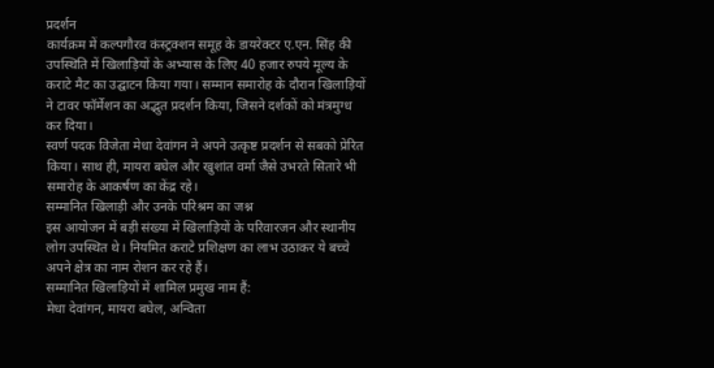प्रदर्शन
कार्यक्रम में कल्पगौरव कंस्ट्रक्शन समूह के डायरेक्टर ए.एन. सिंह की उपस्थिति में खिलाड़ियों के अभ्यास के लिए 40 हजार रुपये मूल्य के कराटे मैट का उद्घाटन किया गया। सम्मान समारोह के दौरान खिलाड़ियों ने टावर फॉर्मेशन का अद्भुत प्रदर्शन किया, जिसने दर्शकों को मंत्रमुग्ध कर दिया।
स्वर्ण पदक विजेता मेधा देवांगन ने अपने उत्कृष्ट प्रदर्शन से सबको प्रेरित किया। साथ ही, मायरा बघेल और खुशांत वर्मा जैसे उभरते सितारे भी समारोह के आकर्षण का केंद्र रहे।
सम्मानित खिलाड़ी और उनके परिश्रम का जश्न
इस आयोजन में बड़ी संख्या में खिलाड़ियों के परिवारजन और स्थानीय लोग उपस्थित थे। नियमित कराटे प्रशिक्षण का लाभ उठाकर ये बच्चे अपने क्षेत्र का नाम रोशन कर रहे हैं।
सम्मानित खिलाड़ियों में शामिल प्रमुख नाम हैं:
मेधा देवांगन, मायरा बघेल, अन्विता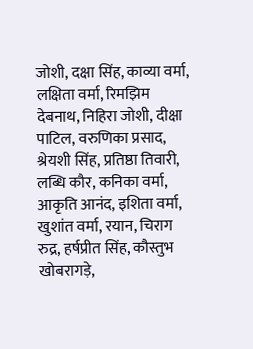जोशी, दक्षा सिंह, काव्या वर्मा, लक्षिता वर्मा, रिमझिम देबनाथ, निहिरा जोशी, दीक्षा पाटिल, वरुणिका प्रसाद, श्रेयशी सिंह, प्रतिष्ठा तिवारी, लब्धि कौर, कनिका वर्मा, आकृति आनंद, इशिता वर्मा, खुशांत वर्मा, रयान, चिराग रुद्र, हर्षप्रीत सिंह, कौस्तुभ खोबरागड़े,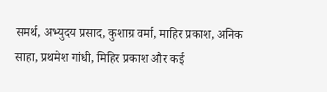समर्थ, अभ्युदय प्रसाद, कुशाग्र वर्मा, माहिर प्रकाश, अनिक साहा, प्रथमेश गांधी, मिहिर प्रकाश और कई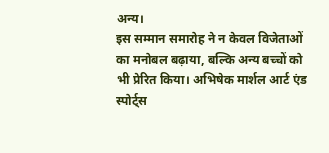अन्य।
इस सम्मान समारोह ने न केवल विजेताओं का मनोबल बढ़ाया, बल्कि अन्य बच्चों को भी प्रेरित किया। अभिषेक मार्शल आर्ट एंड स्पोर्ट्स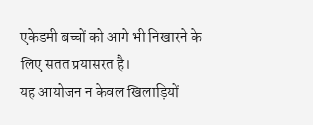एकेडमी बच्चों को आगे भी निखारने के लिए सतत प्रयासरत है।
यह आयोजन न केवल खिलाड़ियों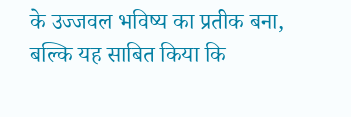के उज्जवल भविष्य का प्रतीक बना, बल्कि यह साबित किया कि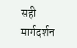सही मार्गदर्शन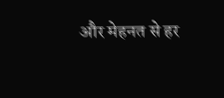और मेहनत से हर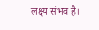लक्ष्य संभव है।